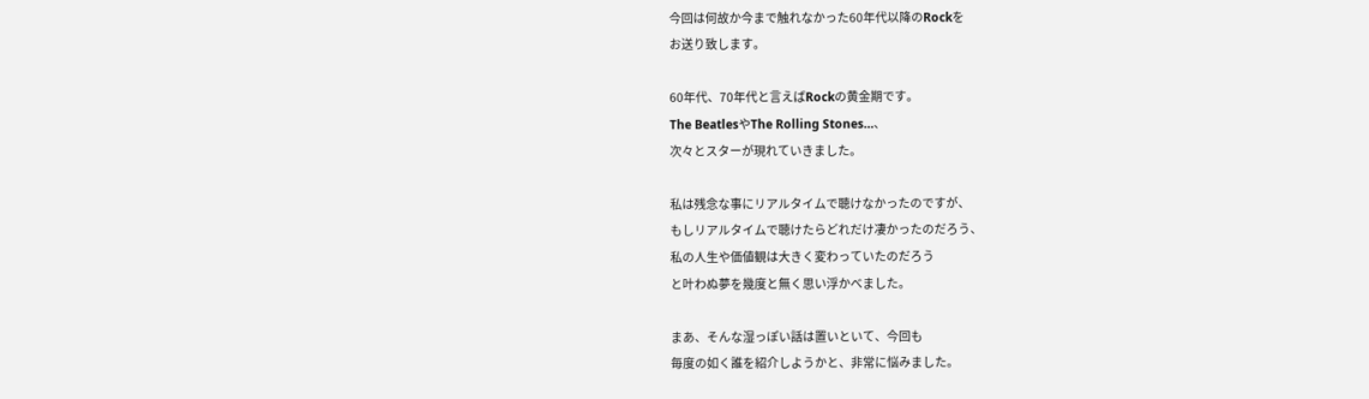今回は何故か今まで触れなかった60年代以降のRockを
お送り致します。

60年代、70年代と言えばRockの黄金期です。
The BeatlesやThe Rolling Stones…、
次々とスターが現れていきました。

私は残念な事にリアルタイムで聴けなかったのですが、
もしリアルタイムで聴けたらどれだけ凄かったのだろう、
私の人生や価値観は大きく変わっていたのだろう
と叶わぬ夢を幾度と無く思い浮かべました。

まあ、そんな湿っぽい話は置いといて、今回も
毎度の如く誰を紹介しようかと、非常に悩みました。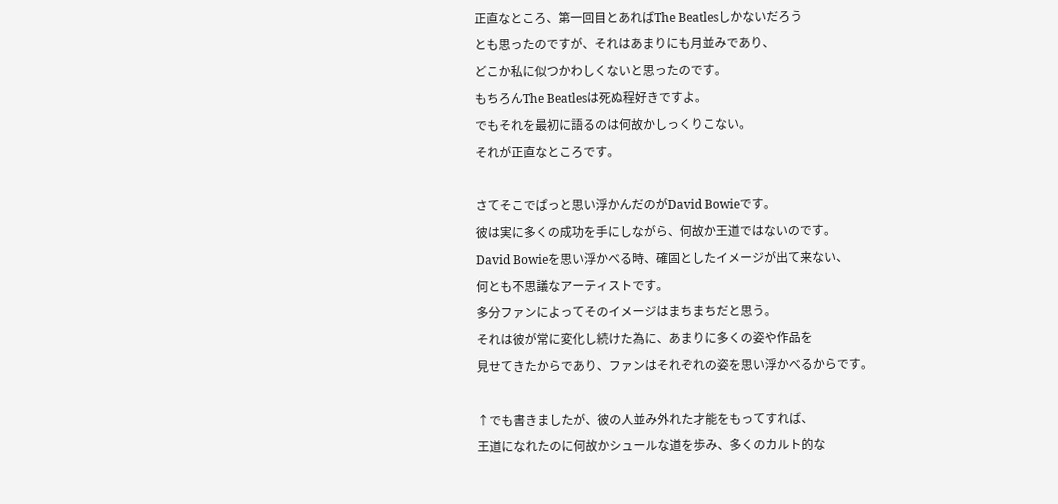正直なところ、第一回目とあればThe Beatlesしかないだろう
とも思ったのですが、それはあまりにも月並みであり、
どこか私に似つかわしくないと思ったのです。
もちろんThe Beatlesは死ぬ程好きですよ。
でもそれを最初に語るのは何故かしっくりこない。
それが正直なところです。

さてそこでぱっと思い浮かんだのがDavid Bowieです。
彼は実に多くの成功を手にしながら、何故か王道ではないのです。
David Bowieを思い浮かべる時、確固としたイメージが出て来ない、
何とも不思議なアーティストです。
多分ファンによってそのイメージはまちまちだと思う。
それは彼が常に変化し続けた為に、あまりに多くの姿や作品を
見せてきたからであり、ファンはそれぞれの姿を思い浮かべるからです。

↑でも書きましたが、彼の人並み外れた才能をもってすれば、
王道になれたのに何故かシュールな道を歩み、多くのカルト的な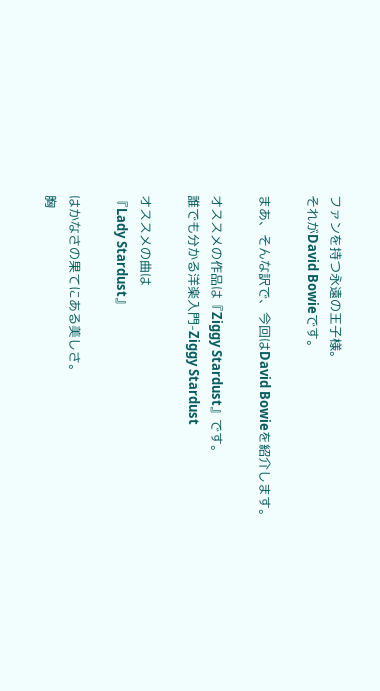ファンを持つ永遠の王子様。
それがDavid Bowieです。

まあ、そんな訳で、今回はDavid Bowieを紹介します。

オススメの作品は『Ziggy Stardust』です。
誰でも分かる洋楽入門-Ziggy Stardust

オススメの曲は
『Lady Stardust』

はかなさの果てにある美しさ。
胸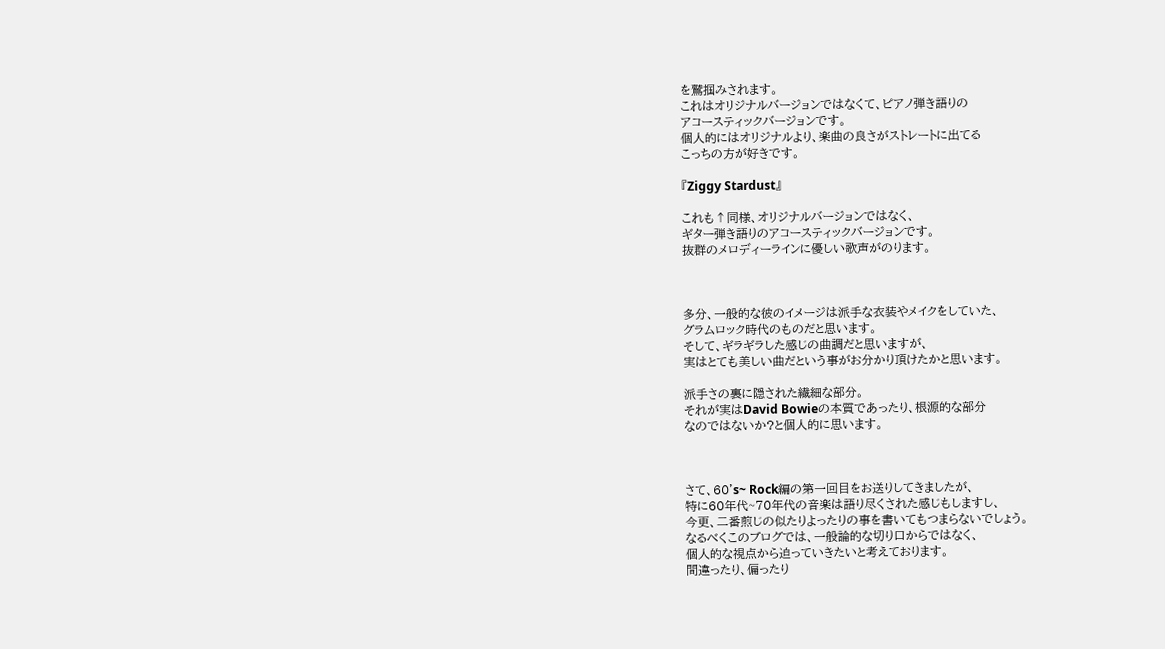を鷲掴みされます。
これはオリジナルバージョンではなくて、ピアノ弾き語りの
アコースティックバージョンです。
個人的にはオリジナルより、楽曲の良さがストレートに出てる
こっちの方が好きです。

『Ziggy Stardust』

これも↑同様、オリジナルバージョンではなく、
ギター弾き語りのアコースティックバージョンです。
抜群のメロディーラインに優しい歌声がのります。



多分、一般的な彼のイメージは派手な衣装やメイクをしていた、
グラムロック時代のものだと思います。
そして、ギラギラした感じの曲調だと思いますが、
実はとても美しい曲だという事がお分かり頂けたかと思います。

派手さの裏に隠された繊細な部分。
それが実はDavid Bowieの本質であったり、根源的な部分
なのではないか?と個人的に思います。



さて、60's~ Rock編の第一回目をお送りしてきましたが、
特に60年代~70年代の音楽は語り尽くされた感じもしますし、
今更、二番煎じの似たりよったりの事を書いてもつまらないでしょう。
なるべくこのブログでは、一般論的な切り口からではなく、
個人的な視点から迫っていきたいと考えております。
間違ったり、偏ったり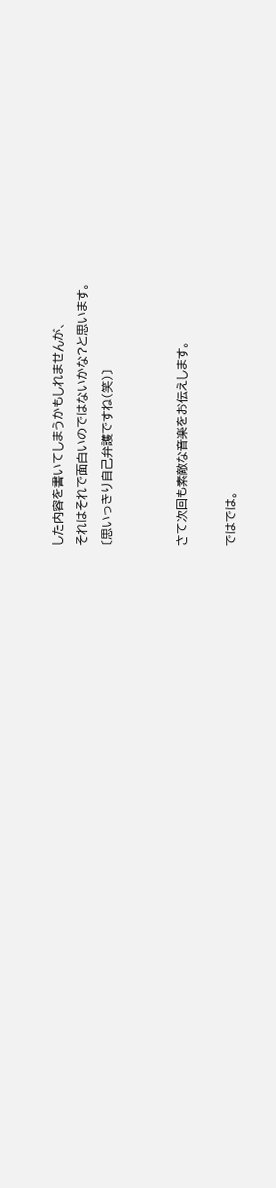した内容を書いてしまうかもしれませんが、
それはそれで面白いのではないかな?と思います。
〔思いっきり自己弁護ですね(笑)〕


さて次回も素敵な音楽をお伝えします。

ではでは。